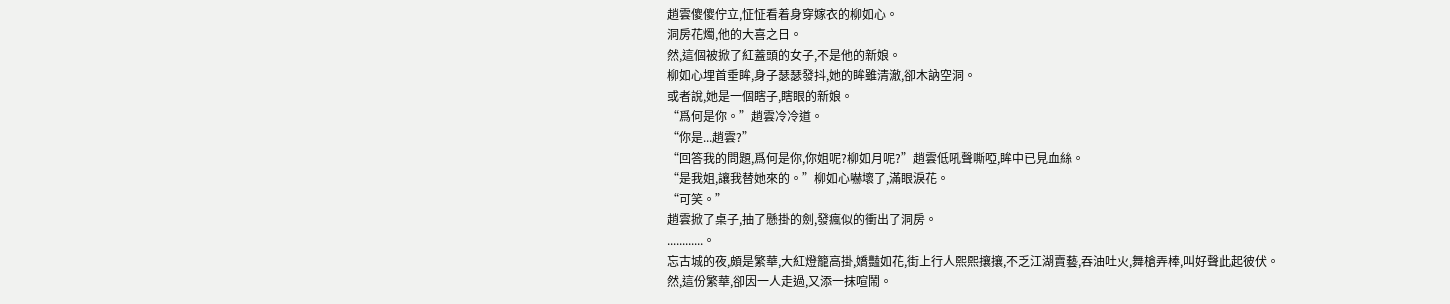趙雲傻傻佇立,怔怔看着身穿嫁衣的柳如心。
洞房花燭,他的大喜之日。
然,這個被掀了紅蓋頭的女子,不是他的新娘。
柳如心埋首垂眸,身子瑟瑟發抖,她的眸雖清澈,卻木訥空洞。
或者說,她是一個瞎子,瞎眼的新娘。
“爲何是你。”趙雲冷冷道。
“你是...趙雲?”
“回答我的問題,爲何是你,你姐呢?柳如月呢?”趙雲低吼聲嘶啞,眸中已見血絲。
“是我姐,讓我替她來的。”柳如心嚇壞了,滿眼淚花。
“可笑。”
趙雲掀了桌子,抽了懸掛的劍,發瘋似的衝出了洞房。
............。
忘古城的夜,頗是繁華,大紅燈籠高掛,嬌豔如花,街上行人熙熙攘攘,不乏江湖賣藝,吞油吐火,舞槍弄棒,叫好聲此起彼伏。
然,這份繁華,卻因一人走過,又添一抹喧鬧。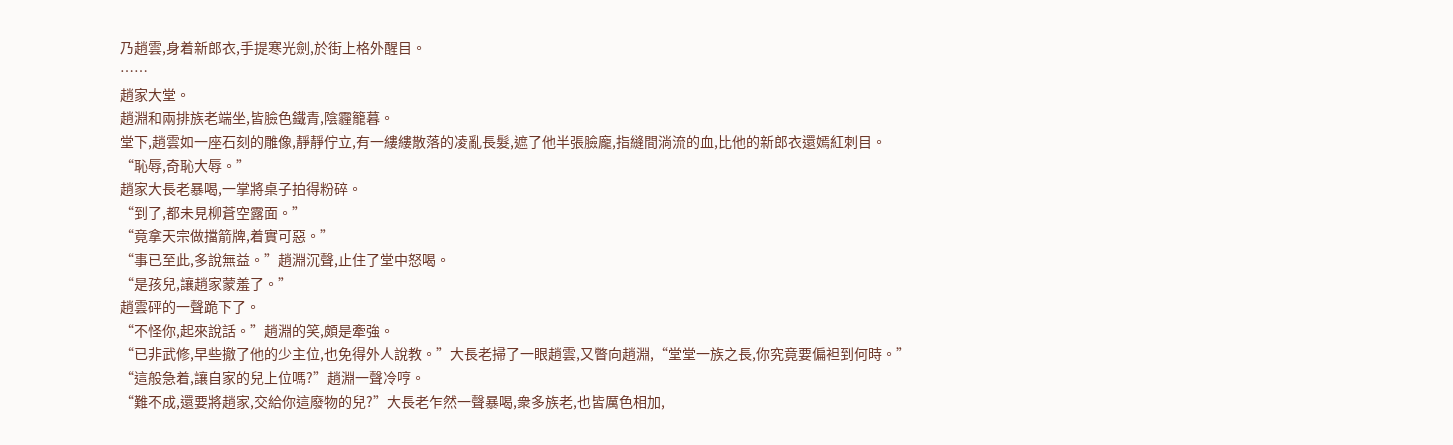乃趙雲,身着新郎衣,手提寒光劍,於街上格外醒目。
……
趙家大堂。
趙淵和兩排族老端坐,皆臉色鐵青,陰霾籠暮。
堂下,趙雲如一座石刻的雕像,靜靜佇立,有一縷縷散落的凌亂長髮,遮了他半張臉龐,指縫間淌流的血,比他的新郎衣還嫣紅刺目。
“恥辱,奇恥大辱。”
趙家大長老暴喝,一掌將桌子拍得粉碎。
“到了,都未見柳蒼空露面。”
“竟拿天宗做擋箭牌,着實可惡。”
“事已至此,多說無益。”趙淵沉聲,止住了堂中怒喝。
“是孩兒,讓趙家蒙羞了。”
趙雲砰的一聲跪下了。
“不怪你,起來說話。”趙淵的笑,頗是牽強。
“已非武修,早些撤了他的少主位,也免得外人說教。”大長老掃了一眼趙雲,又瞥向趙淵,“堂堂一族之長,你究竟要偏袒到何時。”
“這般急着,讓自家的兒上位嗎?”趙淵一聲冷哼。
“難不成,還要將趙家,交給你這廢物的兒?”大長老乍然一聲暴喝,衆多族老,也皆厲色相加,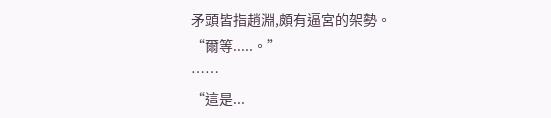矛頭皆指趙淵,頗有逼宮的架勢。
“爾等.....。”
……
“這是...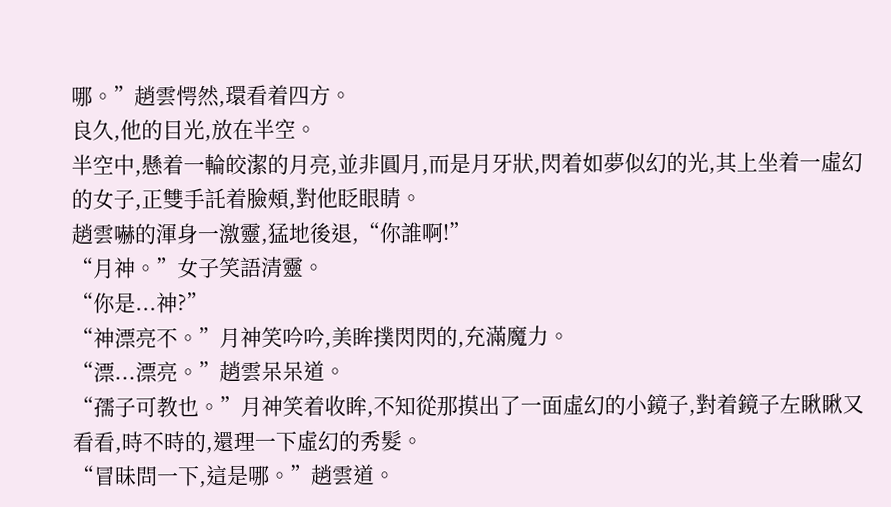哪。”趙雲愕然,環看着四方。
良久,他的目光,放在半空。
半空中,懸着一輪皎潔的月亮,並非圓月,而是月牙狀,閃着如夢似幻的光,其上坐着一虛幻的女子,正雙手託着臉頰,對他眨眼睛。
趙雲嚇的渾身一激靈,猛地後退,“你誰啊!”
“月神。”女子笑語清靈。
“你是...神?”
“神漂亮不。”月神笑吟吟,美眸撲閃閃的,充滿魔力。
“漂...漂亮。”趙雲呆呆道。
“孺子可教也。”月神笑着收眸,不知從那摸出了一面虛幻的小鏡子,對着鏡子左瞅瞅又看看,時不時的,還理一下虛幻的秀髮。
“冒昧問一下,這是哪。”趙雲道。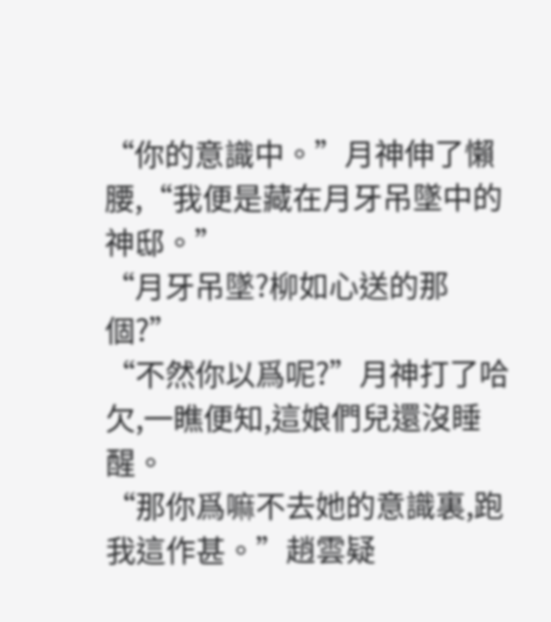“你的意識中。”月神伸了懶腰,“我便是藏在月牙吊墜中的神邸。”
“月牙吊墜?柳如心送的那個?”
“不然你以爲呢?”月神打了哈欠,一瞧便知,這娘們兒還沒睡醒。
“那你爲嘛不去她的意識裏,跑我這作甚。”趙雲疑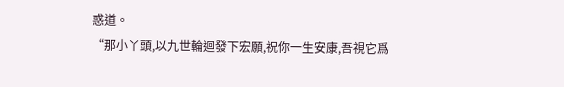惑道。
“那小丫頭,以九世輪迴發下宏願,祝你一生安康,吾視它爲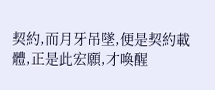契約,而月牙吊墜,便是契約載體,正是此宏願,才喚醒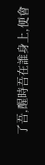了吾,醒時吾在誰身上,便會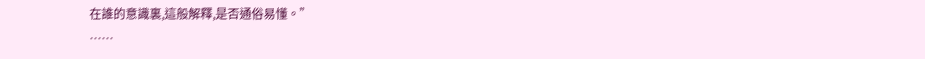在誰的意識裏,這般解釋,是否通俗易懂。”
……